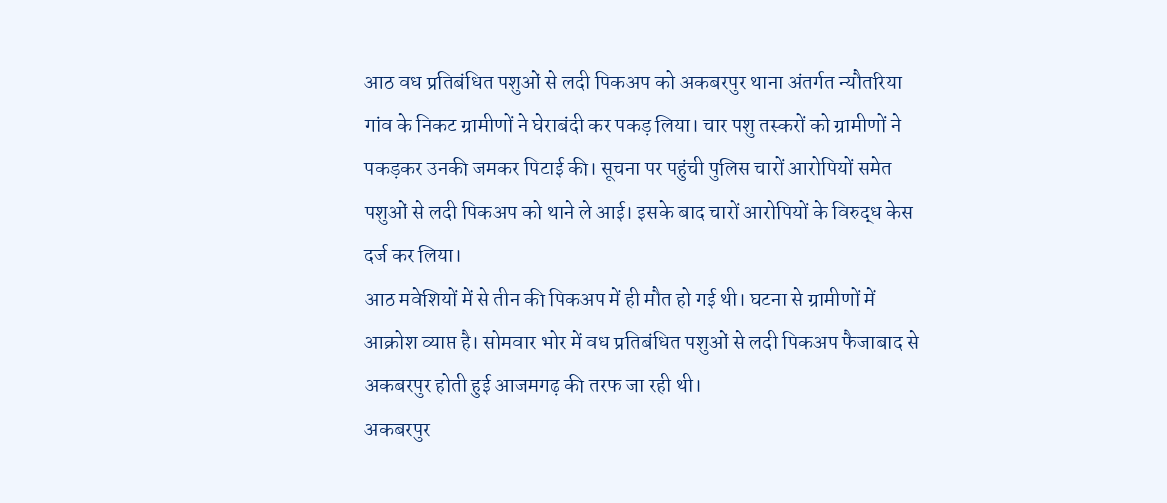आठ वध प्रतिबंधित पशुओं से लदी पिकअप को अकबरपुर थाना अंतर्गत न्यौतरिया गांव के निकट ग्रामीणों ने घेराबंदी कर पकड़ लिया। चार पशु तस्करों को ग्रामीणों ने पकड़कर उनकी जमकर पिटाई की। सूचना पर पहुंची पुलिस चारों आरोपियों समेत पशुओं से लदी पिकअप को थाने ले आई। इसके बाद चारों आरोपियों के विरुद्ध केस दर्ज कर लिया।
आठ मवेशियों में से तीन की पिकअप में ही मौत हो गई थी। घटना से ग्रामीणों में आक्रोश व्याप्त है। सोमवार भोर में वध प्रतिबंधित पशुओं से लदी पिकअप फैजाबाद से अकबरपुर होती हुई आजमगढ़ की तरफ जा रही थी।
अकबरपुर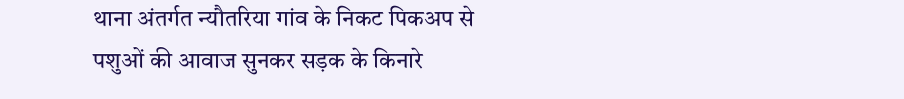थाना अंतर्गत न्यौतरिया गांव के निकट पिकअप से पशुओं की आवाज सुनकर सड़क के किनारे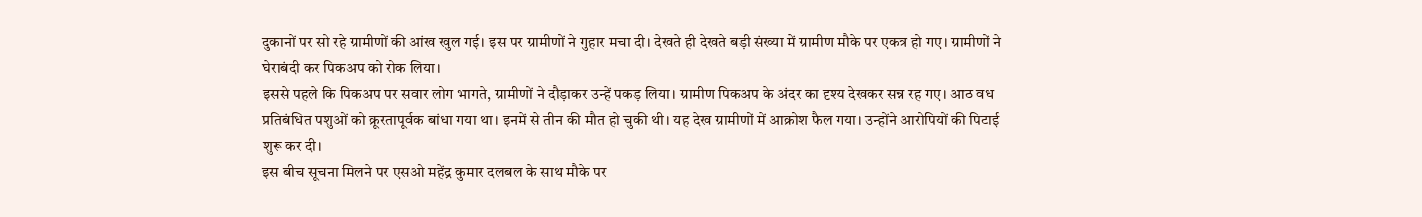दुकानों पर सो रहे ग्रामीणों की आंख खुल गई। इस पर ग्रामीणों ने गुहार मचा दी। देखते ही देखते बड़ी संख्या में ग्रामीण मौके पर एकत्र हो गए। ग्रामीणों ने घेराबंदी कर पिकअप को रोक लिया।
इससे पहले कि पिकअप पर सवार लोग भागते, ग्रामीणों ने दौड़ाकर उन्हें पकड़ लिया। ग्रामीण पिकअप के अंदर का दृश्य देखकर सन्न रह गए। आठ वध प्रतिबंधित पशुओं को क्रूरतापूर्वक बांधा गया था। इनमें से तीन की मौत हो चुकी थी। यह देख ग्रामीणों में आक्रोश फैल गया। उन्होंने आरोपियों की पिटाई शुरू कर दी।
इस बीच सूचना मिलने पर एसओ महेंद्र कुमार दलबल के साथ मौके पर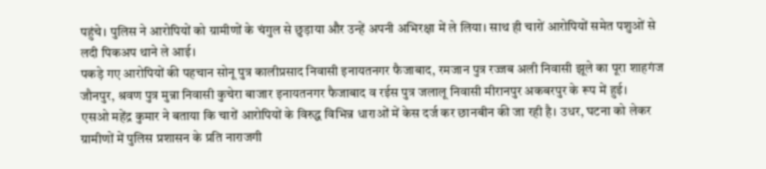पहुंचे। पुलिस ने आरोपियों को ग्रामीणों के चंगुल से छुड़ाया और उन्हें अपनी अभिरक्षा में ले लिया। साथ ही चारों आरोपियों समेत पशुओं से लदी पिकअप थाने ले आई।
पकड़े गए आरोपियों की पहचान सोनू पुत्र कालीप्रसाद निवासी इनायतनगर फैजाबाद, रमजान पुत्र रज्जब अली निवासी झूले का पूरा शाहगंज जौनपुर, श्रवण पुत्र मुन्ना निवासी कुचेरा बाजार इनायतनगर फैजाबाद व रईस पुत्र जलालू निवासी मीरानपुर अकबरपुर के रूप में हुई।
एसओ महेंद्र कुमार ने बताया कि चारों आरोपियों के विरुद्ध विभिन्न धाराओं में केस दर्ज कर छानबीन की जा रही है। उधर, घटना को लेकर ग्रामीणों में पुलिस प्रशासन के प्रति नाराजगी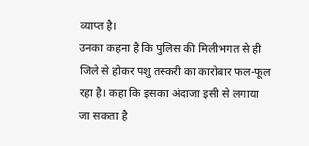व्याप्त है।
उनका कहना है कि पुलिस की मिलीभगत से ही जिले से होकर पशु तस्करी का कारोबार फल-फूल रहा है। कहा कि इसका अंदाजा इसी से लगाया जा सकता है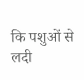कि पशुओं से लदी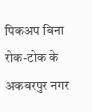पिकअप बिना रोक-टोक के अकबरपुर नगर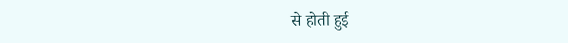से होती हुई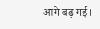आगे बढ़ गई।